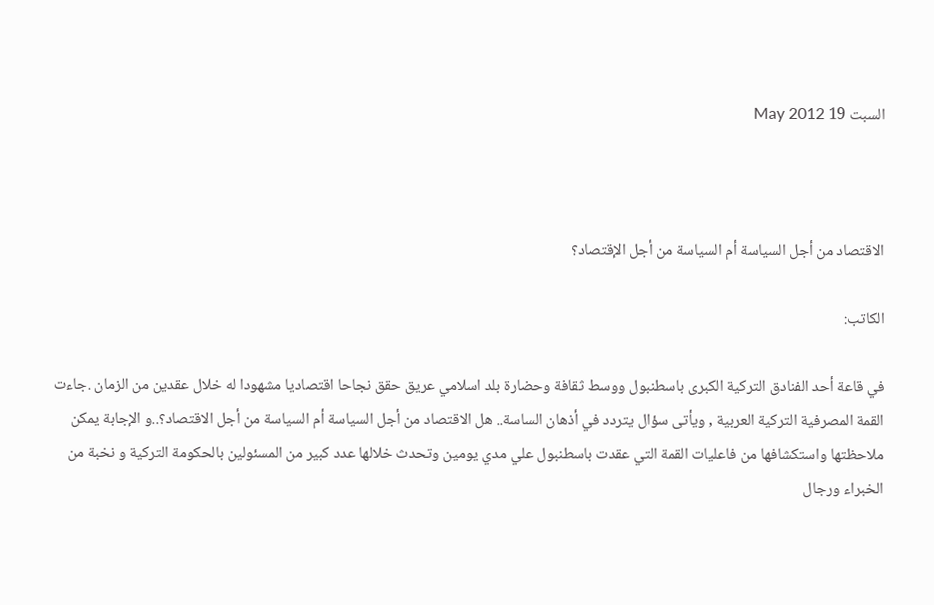السبت 19 May 2012



الاقتصاد من أجل السياسة أم السياسة من أجل الإقتصاد؟

الكاتب:

في قاعة أحد الفنادق التركية الكبرى باسطنبول ووسط ثقافة وحضارة بلد اسلامي عريق حقق نجاحا اقتصاديا مشهودا له خلال عقدين من الزمان .جاءت القمة المصرفية التركية العربية , ويأتى سؤال يتردد في أذهان الساسة.. هل الاقتصاد من أجل السياسة أم السياسة من أجل الاقتصاد؟..و الإجابة يمكن ملاحظتها واستكشافها من فاعليات القمة التي عقدت باسطنبول علي مدي يومين وتحدث خلالها عدد كبير من المسئولين بالحكومة التركية و نخبة من الخبراء ورجال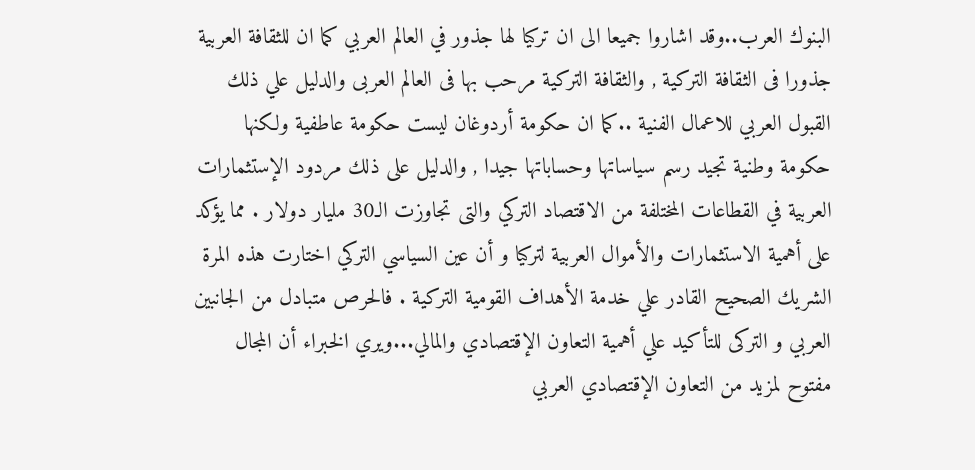البنوك العرب..وقد اشاروا جميعا الى ان تركيا لها جذور في العالم العربي كما ان للثقافة العربية جذورا فى الثقافة التركية , والثقافة التركية مرحب بها فى العالم العربى والدليل علي ذلك القبول العربي للاعمال الفنية ..كما ان حكومة أردوغان ليست حكومة عاطفية ولكنها حكومة وطنية تجيد رسم سياساتها وحساباتها جيدا , والدليل على ذلك مردود الإستثمارات العربية في القطاعات المختلفة من الاقتصاد التركي والتى تجاوزت الـ30 مليار دولار . مما يؤكد على أهمية الاستثمارات والأموال العربية لتركيا و أن عين السياسي التركي اختارت هذه المرة الشريك الصحيح القادر علي خدمة الأهداف القومية التركية . فالحرص متبادل من الجانبين العربي و التركى للتأكيد علي أهمية التعاون الإقتصادي والمالي...ويري الخبراء أن المجال مفتوح لمزيد من التعاون الإقتصادي العربي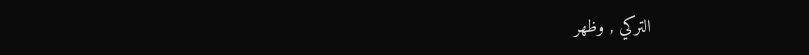التركي , وظهر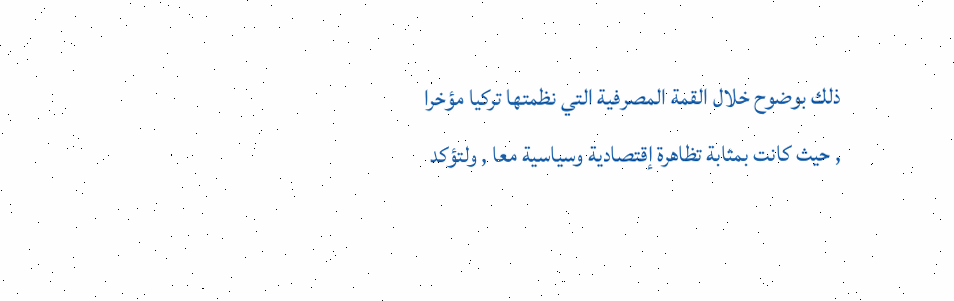ذلك بوضوح خلال القمة المصرفية التي نظمتها تركيا مؤخرا , حيث كانت بمثابة تظاهرة إقتصادية وسياسية معا , ولتؤكد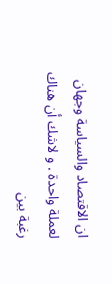ان الاقتصاد والسياسة وجهان لعملة واحدة . و لاشك أن هناك رغبة بين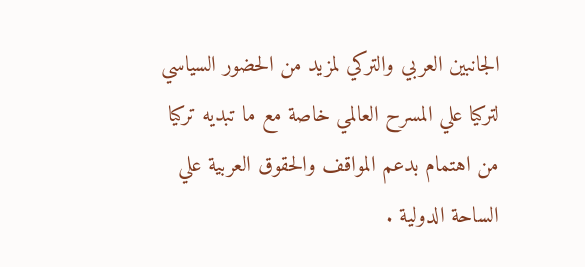الجانبين العربي والتركي لمزيد من الحضور السياسي لتركيا علي المسرح العالمي خاصة مع ما تبديه تركيا من اهتمام بدعم المواقف والحقوق العربية علي الساحة الدولية .